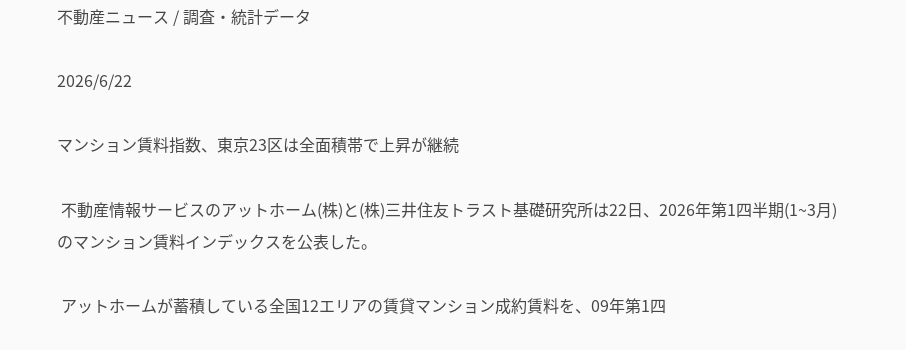不動産ニュース / 調査・統計データ

2026/6/22

マンション賃料指数、東京23区は全面積帯で上昇が継続

 不動産情報サービスのアットホーム(株)と(株)三井住友トラスト基礎研究所は22日、2026年第1四半期(1~3月)のマンション賃料インデックスを公表した。

 アットホームが蓄積している全国12エリアの賃貸マンション成約賃料を、09年第1四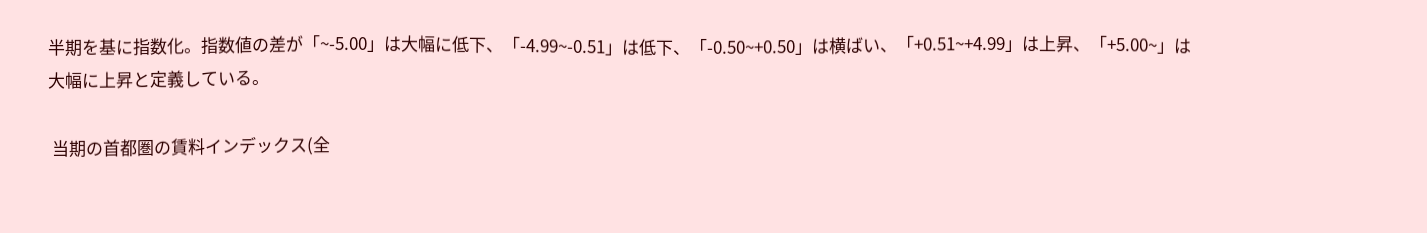半期を基に指数化。指数値の差が「~-5.00」は大幅に低下、「-4.99~-0.51」は低下、「-0.50~+0.50」は横ばい、「+0.51~+4.99」は上昇、「+5.00~」は大幅に上昇と定義している。

 当期の首都圏の賃料インデックス(全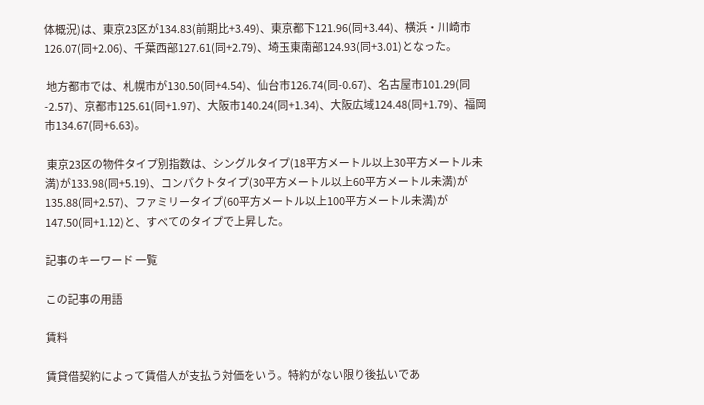体概況)は、東京23区が134.83(前期比+3.49)、東京都下121.96(同+3.44)、横浜・川崎市126.07(同+2.06)、千葉西部127.61(同+2.79)、埼玉東南部124.93(同+3.01)となった。

 地方都市では、札幌市が130.50(同+4.54)、仙台市126.74(同-0.67)、名古屋市101.29(同-2.57)、京都市125.61(同+1.97)、大阪市140.24(同+1.34)、大阪広域124.48(同+1.79)、福岡市134.67(同+6.63)。

 東京23区の物件タイプ別指数は、シングルタイプ(18平方メートル以上30平方メートル未満)が133.98(同+5.19)、コンパクトタイプ(30平方メートル以上60平方メートル未満)が135.88(同+2.57)、ファミリータイプ(60平方メートル以上100平方メートル未満)が147.50(同+1.12)と、すべてのタイプで上昇した。

記事のキーワード 一覧

この記事の用語

賃料

賃貸借契約によって賃借人が支払う対価をいう。特約がない限り後払いであ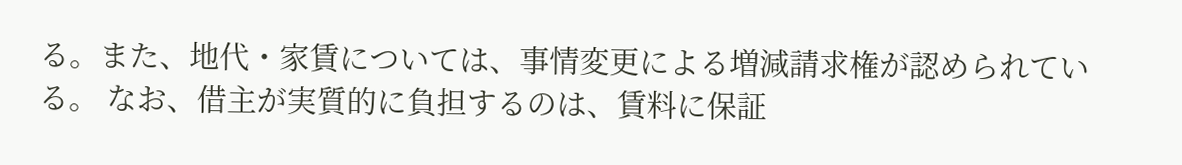る。また、地代・家賃については、事情変更による増減請求権が認められている。 なお、借主が実質的に負担するのは、賃料に保証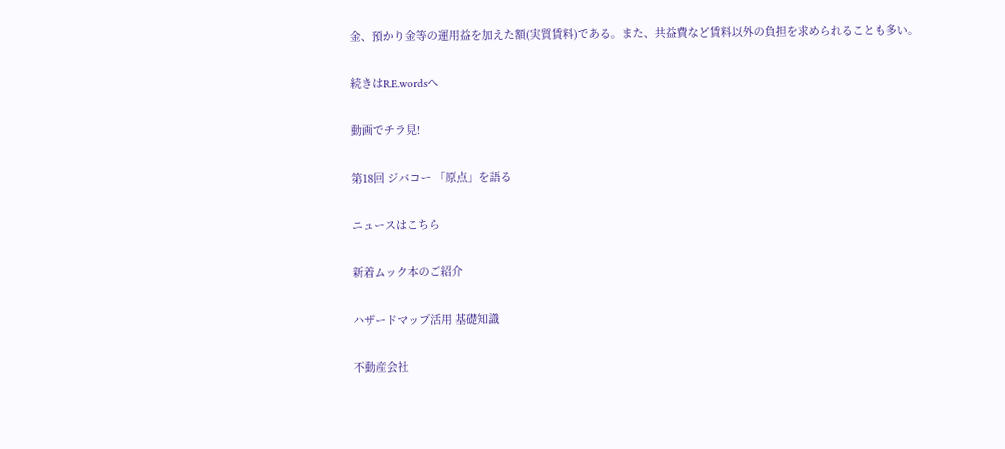金、預かり金等の運用益を加えた額(実質賃料)である。また、共益費など賃料以外の負担を求められることも多い。

続きはR.E.wordsへ

動画でチラ見!

第18回 ジバコー 「原点」を語る

ニュースはこちら

新着ムック本のご紹介

ハザードマップ活用 基礎知識

不動産会社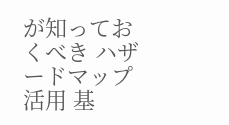が知っておくべき ハザードマップ活用 基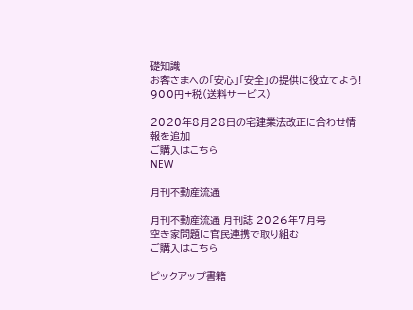礎知識
お客さまへの「安心」「安全」の提供に役立てよう! 900円+税(送料サービス)

2020年8月28日の宅建業法改正に合わせ情報を追加
ご購入はこちら
NEW

月刊不動産流通

月刊不動産流通 月刊誌 2026年7月号
空き家問題に官民連携で取り組む
ご購入はこちら

ピックアップ書籍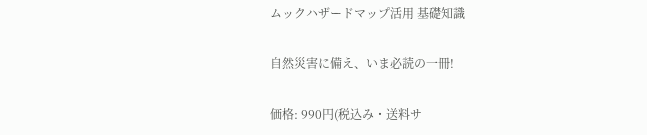ムックハザードマップ活用 基礎知識

自然災害に備え、いま必読の一冊!

価格: 990円(税込み・送料サ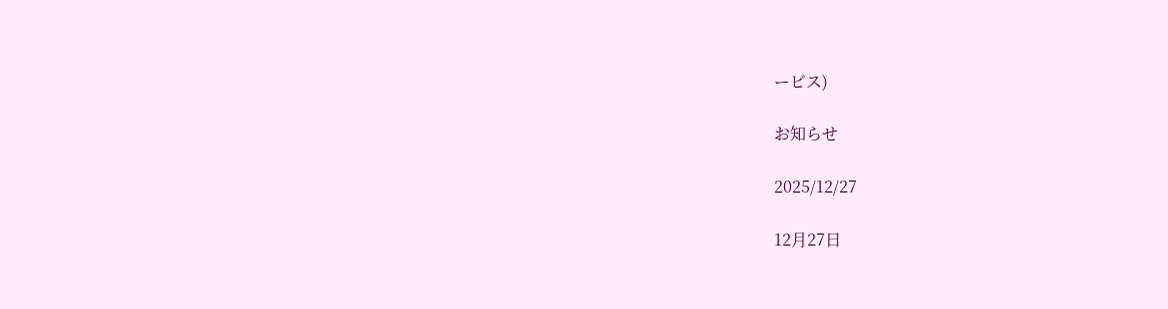ービス)

お知らせ

2025/12/27

12月27日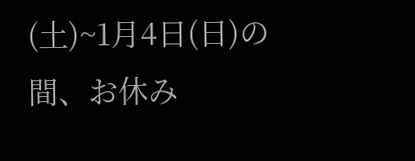(土)~1月4日(日)の間、お休み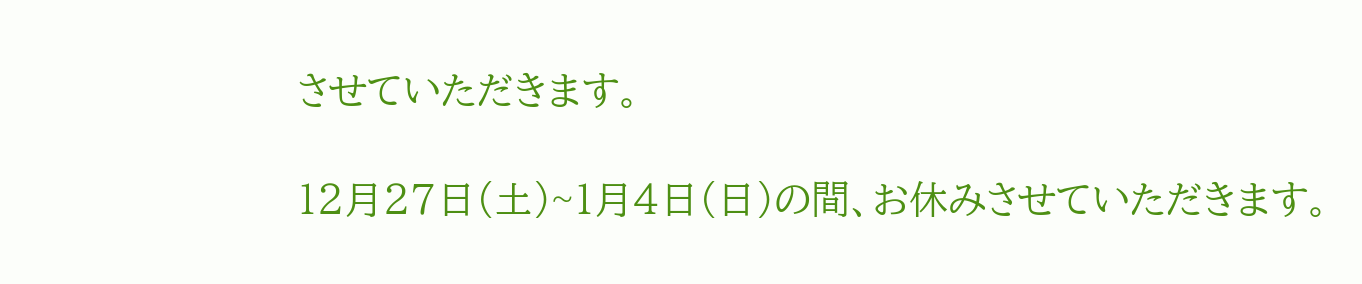させていただきます。

12月27日(土)~1月4日(日)の間、お休みさせていただきます。